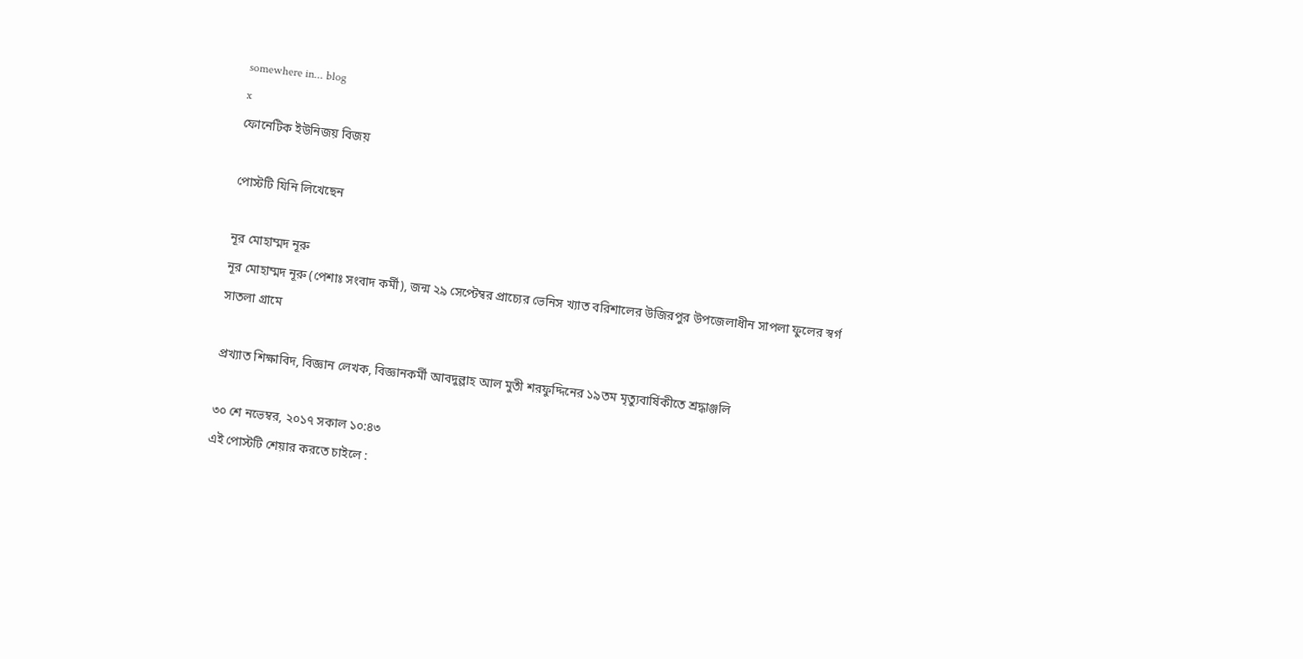somewhere in... blog
x
ফোনেটিক ইউনিজয় বিজয়

পোস্টটি যিনি লিখেছেন

নূর মোহাম্মদ নূরু
নূর মোহাম্মদ নূরু (পেশাঃ সংবাদ কর্মী), জন্ম ২৯ সেপ্টেম্বর প্রাচ্যের ভেনিস খ্যাত বরিশালের উজিরপুর উপজেলাধীন সাপলা ফুলের স্বর্গ সাতলা গ্রামে

প্রখ্যাত শিক্ষাবিদ, বিজ্ঞান লেখক, বিজ্ঞানকর্মী আবদুল্লাহ আল মুতী শরফুদ্দিনের ১৯তম মৃত্যুবার্ষিকীতে শ্রদ্ধাঞ্জলি

৩০ শে নভেম্বর, ২০১৭ সকাল ১০:৪৩
এই পোস্টটি শেয়ার করতে চাইলে :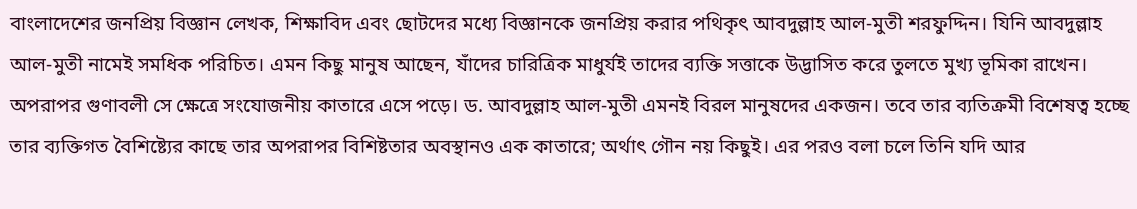বাংলাদেশের জনপ্রিয় বিজ্ঞান লেখক, শিক্ষাবিদ এবং ছোটদের মধ্যে বিজ্ঞানকে জনপ্রিয় করার পথিকৃৎ আবদুল্লাহ আল-মুতী শরফুদ্দিন। যিনি আবদুল্লাহ আল-মুতী নামেই সমধিক পরিচিত। এমন কিছু মানুষ আছেন, যাঁদের চারিত্রিক মাধুর্যই তাদের ব্যক্তি সত্তাকে উদ্ভাসিত করে তুলতে মুখ্য ভূমিকা রাখেন। অপরাপর গুণাবলী সে ক্ষেত্রে সংযোজনীয় কাতারে এসে পড়ে। ড. আবদুল্লাহ আল-মুতী এমনই বিরল মানুষদের একজন। তবে তার ব্যতিক্রমী বিশেষত্ব হচ্ছে তার ব্যক্তিগত বৈশিষ্ট্যের কাছে তার অপরাপর বিশিষ্টতার অবস্থানও এক কাতারে; অর্থাৎ গৌন নয় কিছুই। এর পরও বলা চলে তিনি যদি আর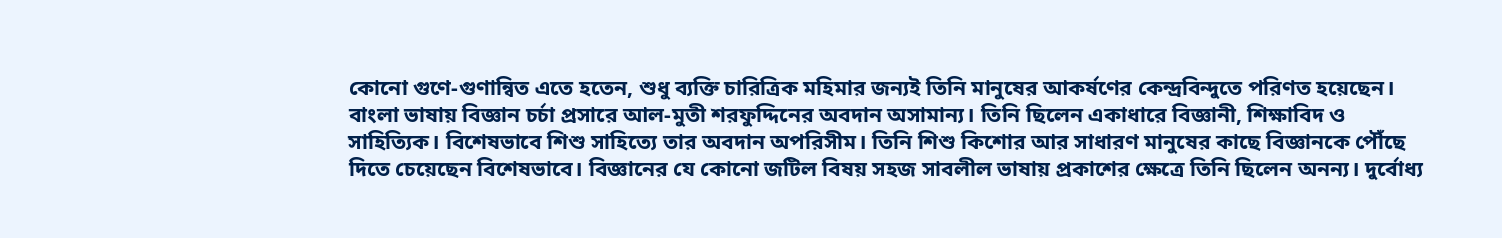কোনো গুণে-গুণান্বিত এতে হতেন, শুধু ব্যক্তি চারিত্রিক মহিমার জন্যই তিনি মানুষের আকর্ষণের কেন্দ্রবিন্দুতে পরিণত হয়েছেন। বাংলা ভাষায় বিজ্ঞান চর্চা প্রসারে আল-মুতী শরফুদ্দিনের অবদান অসামান্য। তিনি ছিলেন একাধারে বিজ্ঞানী, শিক্ষাবিদ ও সাহিত্যিক। বিশেষভাবে শিশু সাহিত্যে তার অবদান অপরিসীম। তিনি শিশু কিশোর আর সাধারণ মানুষের কাছে বিজ্ঞানকে পৌঁছে দিতে চেয়েছেন বিশেষভাবে। বিজ্ঞানের যে কোনো জটিল বিষয় সহজ সাবলীল ভাষায় প্রকাশের ক্ষেত্রে তিনি ছিলেন অনন্য। দুর্বোধ্য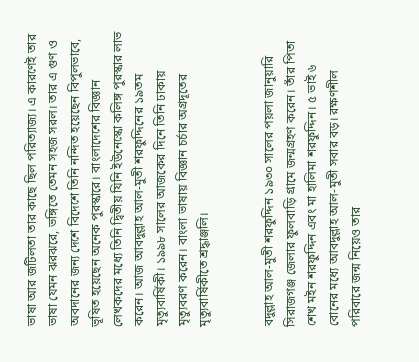ভাষা আর জটিলতা তার কাছে ছিল পরিত্যাজ্য। এ কারণেই তার ভাষা যেমন ঝরঝরে, ভঙ্গিতে তেমন সহজ সরল। তার এ গুণ ও অবদানের জন্য দেশে বিদেশে তিনি নন্দিত হয়েছেন বিপুলভাবে, ভূষিত হয়েছেন অনেক পুরস্কারে। বাংলাদেশের বিজ্ঞান লেখকদের মধ্যে তিনি দ্বিতীয় যিনি ইউনেস্কো কলিঙ্গ পুরস্কার লাভ করেন। আজ আবদুল্লাহ আল-মুতী শরফুদ্দিনের ১৯তম মৃত্যুবার্ষিকী। ১৯৯৮ সালের আজকের দিনে তিনি ঢাকায় মৃত্যুবরণ করেন। বাংলা ভাষায় বিজ্ঞান চর্চার অগ্রদূতের মৃত্যুবার্ষিকীতে শ্রদ্ধাঞ্জলি।


বদুল্লাহ আল-মুতী শরফুদ্দিন ১৯৩০ সালের পয়লা জানুয়ারি সিরাজগঞ্জ জেলার ফুলবাড়ি গ্রামে জন্মগ্রহণ করেন। তাঁর পিতা শেখ মইন শরফুদ্দিন এবং মা হালিমা শরফুদ্দিন। ৫ ভাই ৬ বোনের মধ্যে আবদুল্লাহ আল-মুতী সবার বড়। রক্ষণশীল পরিবারে জন্ম নিয়েও তার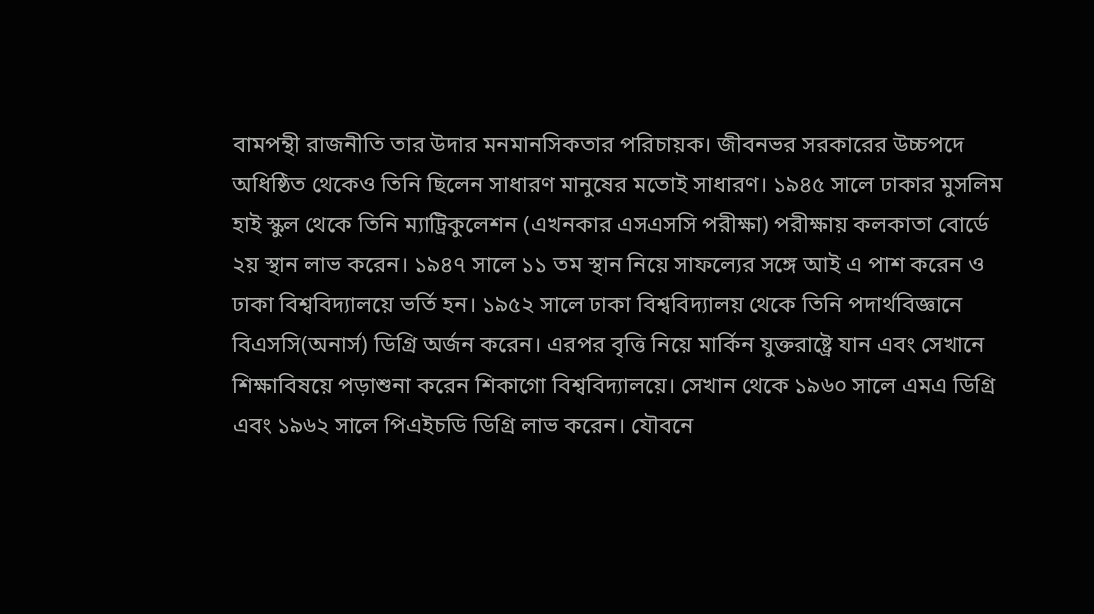বামপন্থী রাজনীতি তার উদার মনমানসিকতার পরিচায়ক। জীবনভর সরকারের উচ্চপদে অধিষ্ঠিত থেকেও তিনি ছিলেন সাধারণ মানুষের মতোই সাধারণ। ১৯৪৫ সালে ঢাকার মুসলিম হাই স্কুল থেকে তিনি ম্যাট্রিকুলেশন (এখনকার এসএসসি পরীক্ষা) পরীক্ষায় কলকাতা বোর্ডে ২য় স্থান লাভ করেন। ১৯৪৭ সালে ১১ তম স্থান নিয়ে সাফল্যের সঙ্গে আই এ পাশ করেন ও ঢাকা বিশ্ববিদ্যালয়ে ভর্তি হন। ১৯৫২ সালে ঢাকা বিশ্ববিদ্যালয় থেকে তিনি পদার্থবিজ্ঞানে বিএসসি(অনার্স) ডিগ্রি অর্জন করেন। এরপর বৃত্তি নিয়ে মার্কিন যুক্তরাষ্ট্রে যান এবং সেখানে শিক্ষাবিষয়ে পড়াশুনা করেন শিকাগো বিশ্ববিদ্যালয়ে। সেখান থেকে ১৯৬০ সালে এমএ ডিগ্রি এবং ১৯৬২ সালে পিএইচডি ডিগ্রি লাভ করেন। যৌবনে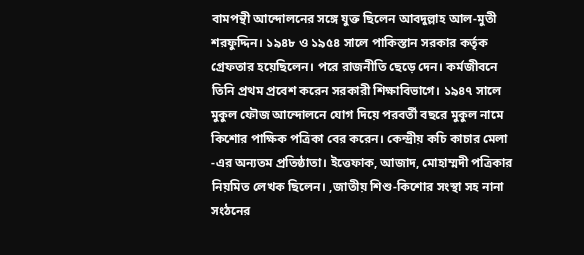বামপন্থী আন্দোলনের সঙ্গে যুক্ত ছিলেন আবদুল্লাহ আল-মুতী শরফুদ্দিন। ১৯৪৮ ও ১৯৫৪ সালে পাকিস্তান সরকার কর্তৃক গ্রেফতার হয়েছিলেন। পরে রাজনীতি ছেড়ে দেন। কর্মজীবনে তিনি প্রথম প্রবেশ করেন সরকারী শিক্ষাবিভাগে। ১৯৪৭ সালে মুকুল ফৌজ আন্দোলনে যোগ দিয়ে পরবর্তী বছরে মুকুল নামে কিশোর পাক্ষিক পত্রিকা বের করেন। কেন্দ্রীয় কচি কাচার মেলা -এর অন্যতম প্রতিষ্ঠাতা। ইত্তেফাক, আজাদ, মোহাম্মদী পত্রিকার নিয়মিত লেখক ছিলেন। ,জাতীয় শিশু-কিশোর সংস্থা সহ নানা সংঠনের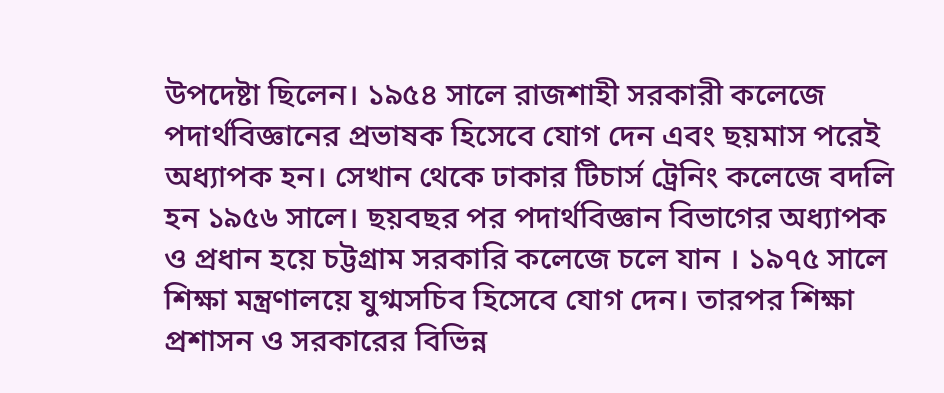উপদেষ্টা ছিলেন। ১৯৫৪ সালে রাজশাহী সরকারী কলেজে পদার্থবিজ্ঞানের প্রভাষক হিসেবে যোগ দেন এবং ছয়মাস পরেই অধ্যাপক হন। সেখান থেকে ঢাকার টিচার্স ট্রেনিং কলেজে বদলি হন ১৯৫৬ সালে। ছয়বছর পর পদার্থবিজ্ঞান বিভাগের অধ্যাপক ও প্রধান হয়ে চট্টগ্রাম সরকারি কলেজে চলে যান । ১৯৭৫ সালে শিক্ষা মন্ত্রণালয়ে যুগ্মসচিব হিসেবে যোগ দেন। তারপর শিক্ষা প্রশাসন ও সরকারের বিভিন্ন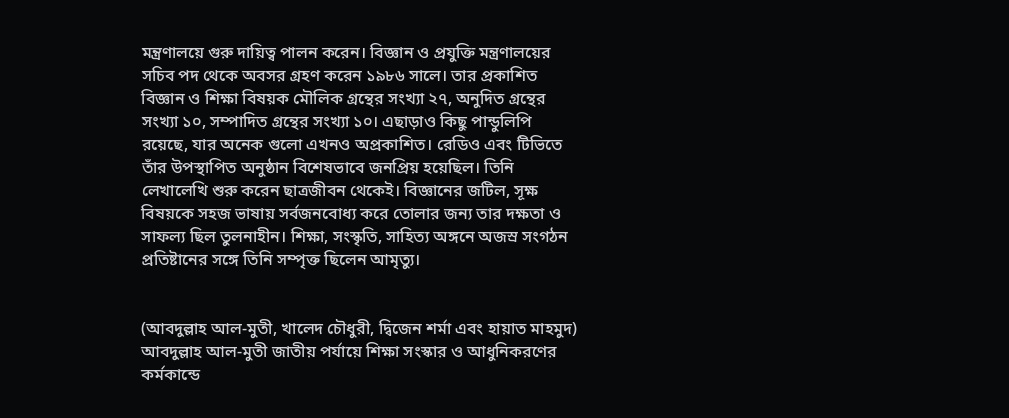মন্ত্রণালয়ে গুরু দায়িত্ব পালন করেন। বিজ্ঞান ও প্রযুক্তি মন্ত্রণালয়ের সচিব পদ থেকে অবসর গ্রহণ করেন ১৯৮৬ সালে। তার প্রকাশিত বিজ্ঞান ও শিক্ষা বিষয়ক মৌলিক গ্রন্থের সংখ্যা ২৭, অনুদিত গ্রন্থের সংখ্যা ১০, সম্পাদিত গ্রন্থের সংখ্যা ১০। এছাড়াও কিছু পান্ডুলিপি রয়েছে, যার অনেক গুলো এখনও অপ্রকাশিত। রেডিও এবং টিভিতে তাঁর উপস্থাপিত অনুষ্ঠান বিশেষভাবে জনপ্রিয় হয়েছিল। তিনি লেখালেখি শুরু করেন ছাত্রজীবন থেকেই। বিজ্ঞানের জটিল, সূক্ষ বিষয়কে সহজ ভাষায় সর্বজনবোধ্য করে তোলার জন্য তার দক্ষতা ও সাফল্য ছিল তুলনাহীন। শিক্ষা, সংস্কৃতি, সাহিত্য অঙ্গনে অজস্র সংগঠন প্রতিষ্টানের সঙ্গে তিনি সম্পৃক্ত ছিলেন আমৃত্যু।


(আবদুল্লাহ আল-মুতী, খালেদ চৌধুরী, দ্বিজেন শর্মা এবং হায়াত মাহমুদ)
আবদুল্লাহ আল-মুতী জাতীয় পর্যায়ে শিক্ষা সংস্কার ও আধুনিকরণের কর্মকান্ডে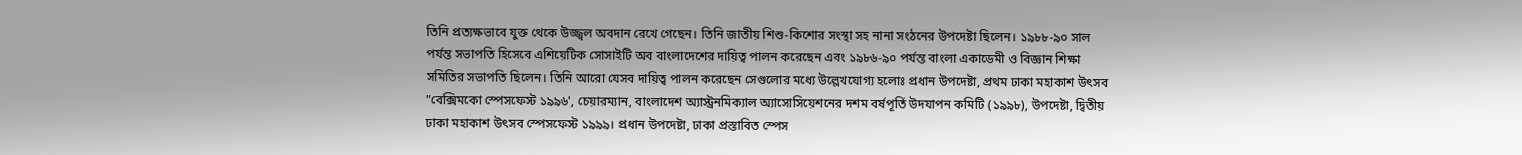তিনি প্রত্যক্ষভাবে যুক্ত থেকে উজ্জ্বল অবদান রেখে গেছেন। তিনি জাতীয় শিশু-কিশোর সংস্থা সহ নানা সংঠনের উপদেষ্টা ছিলেন। ১৯৮৮-৯০ সাল পর্যন্ত সভাপতি হিসেবে এশিয়েটিক সোসাইটি অব বাংলাদেশের দায়িত্ব পালন করেছেন এবং ১৯৮৬-৯০ পর্যন্ত বাংলা একাডেমী ও বিজ্ঞান শিক্ষা সমিতির সভাপতি ছিলেন। তিনি আরো যেসব দায়িত্ব পালন করেছেন সেগুলোর মধ্যে উল্লেখযোগ্য হলোঃ প্রধান উপদেষ্টা, প্রথম ঢাকা মহাকাশ উৎসব "বেক্সিমকো স্পেসফেস্ট ১৯৯৬', চেয়ারম্যান, বাংলাদেশ অ্যাস্ট্রনমিক্যাল অ্যাসোসিয়েশনের দশম বর্ষপূর্তি উদযাপন কমিটি (১৯৯৮), উপদেষ্টা, দ্বিতীয় ঢাকা মহাকাশ উৎসব স্পেসফেস্ট ১৯৯৯। প্রধান উপদেষ্টা, ঢাকা প্রস্তাবিত স্পেস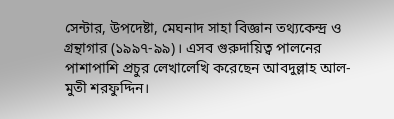সেন্টার, উপদেষ্টা, মেঘনাদ সাহা বিজ্ঞান তথ্যকেন্দ্র ও গ্রন্থাগার (১৯৯৭-৯৯)। এসব গুরুদায়িত্ব পালনের পাশাপাশি প্রচুর লেখালেখি করেছেন আবদুল্লাহ আল-মুতী শরফুদ্দিন।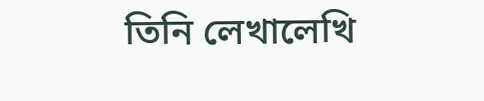তিনি লেখালেখি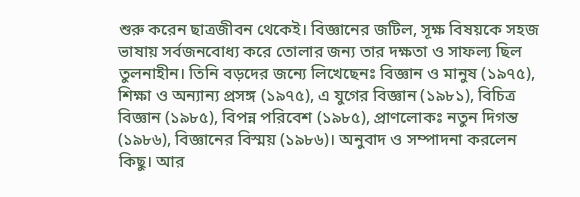শুরু করেন ছাত্রজীবন থেকেই। বিজ্ঞানের জটিল, সূক্ষ বিষয়কে সহজ ভাষায় সর্বজনবোধ্য করে তোলার জন্য তার দক্ষতা ও সাফল্য ছিল তুলনাহীন। তিনি বড়দের জন্যে লিখেছেনঃ বিজ্ঞান ও মানুষ (১৯৭৫), শিক্ষা ও অন্যান্য প্রসঙ্গ (১৯৭৫), এ যুগের বিজ্ঞান (১৯৮১), বিচিত্র বিজ্ঞান (১৯৮৫), বিপন্ন পরিবেশ (১৯৮৫), প্রাণলোকঃ নতুন দিগন্ত (১৯৮৬), বিজ্ঞানের বিস্ময় (১৯৮৬)। অনুবাদ ও সম্পাদনা করলেন কিছু। আর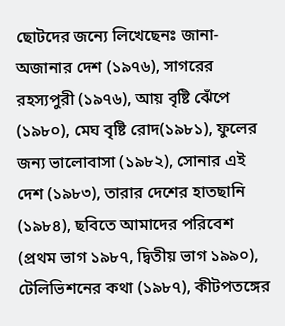ছোটদের জন্যে লিখেছেনঃ জানা-অজানার দেশ (১৯৭৬), সাগরের রহস্যপুরী (১৯৭৬), আয় বৃষ্টি ঝেঁপে (১৯৮০), মেঘ বৃষ্টি রোদ(১৯৮১), ফুলের জন্য ভালোবাসা (১৯৮২), সোনার এই দেশ (১৯৮৩), তারার দেশের হাতছানি (১৯৮৪), ছবিতে আমাদের পরিবেশ (প্রথম ভাগ ১৯৮৭, দ্বিতীয় ভাগ ১৯৯০), টেলিভিশনের কথা (১৯৮৭), কীটপতঙ্গের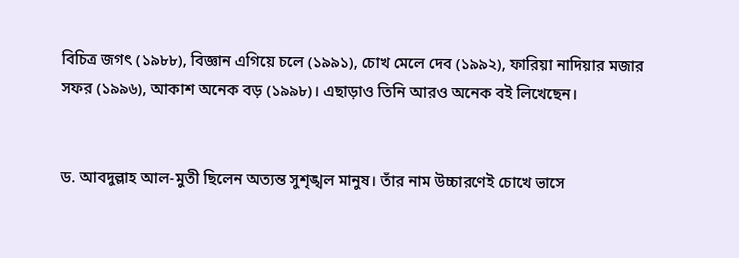বিচিত্র জগৎ (১৯৮৮), বিজ্ঞান এগিয়ে চলে (১৯৯১), চোখ মেলে দেব (১৯৯২), ফারিয়া নাদিয়ার মজার সফর (১৯৯৬), আকাশ অনেক বড় (১৯৯৮)। এছাড়াও তিনি আরও অনেক বই লিখেছেন।


ড. আবদুল্লাহ আল-মুতী ছিলেন অত্যন্ত সুশৃঙ্খল মানুষ। তাঁর নাম উচ্চারণেই চোখে ভাসে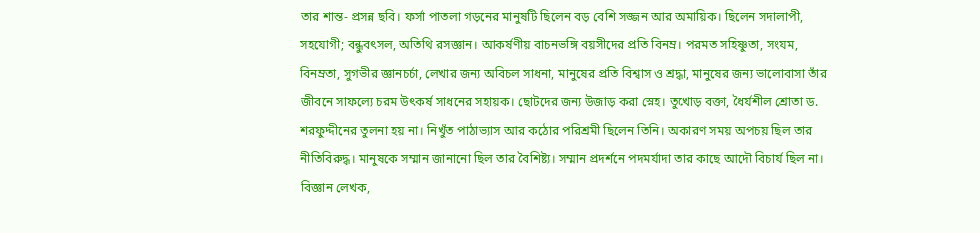তার শান্ত- প্রসন্ন ছবি। ফর্সা পাতলা গড়নের মানুষটি ছিলেন বড় বেশি সজ্জন আর অমায়িক। ছিলেন সদালাপী, সহযোগী; বন্ধুবৎসল, অতিথি রসজ্ঞান। আকর্ষণীয় বাচনভঙ্গি বয়সীদের প্রতি বিনম্র। পরমত সহিষ্ণুতা, সংযম, বিনম্রতা, সুগভীর জ্ঞানচর্চা, লেখার জন্য অবিচল সাধনা, মানুষের প্রতি বিশ্বাস ও শ্রদ্ধা, মানুষের জন্য ভালোবাসা তাঁর জীবনে সাফল্যে চরম উৎকর্ষ সাধনের সহায়ক। ছোটদের জন্য উজাড় করা স্নেহ। তুখোড় বক্তা, ধৈর্যশীল শ্রোতা ড. শরফুদ্দীনের তুলনা হয় না। নিখুঁত পাঠাভ্যাস আর কঠোর পরিশ্রমী ছিলেন তিনি। অকারণ সময় অপচয় ছিল তার নীতিবিরুদ্ধ। মানুষকে সম্মান জানানো ছিল তার বৈশিষ্ট্য। সম্মান প্রদর্শনে পদমর্যাদা তার কাছে আদৌ বিচার্য ছিল না। বিজ্ঞান লেখক,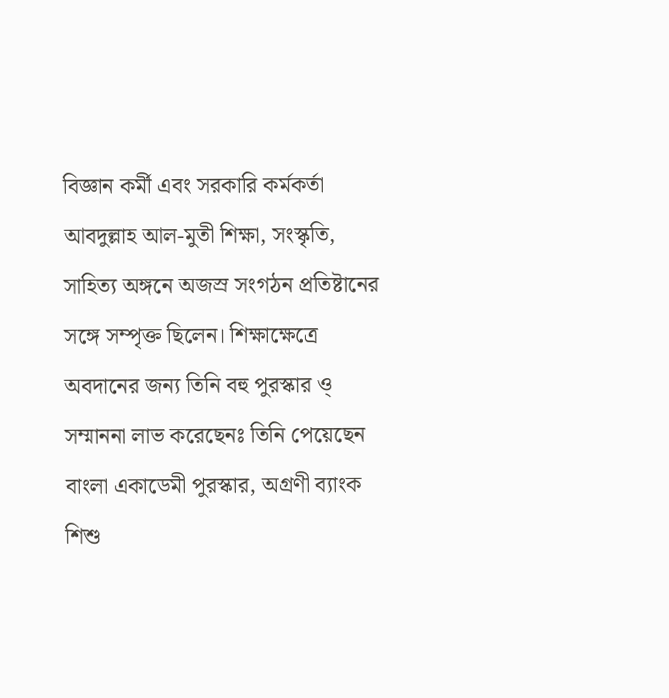বিজ্ঞান কর্মী এবং সরকারি কর্মকর্তা আবদুল্লাহ আল-মুতী শিক্ষা, সংস্কৃতি, সাহিত্য অঙ্গনে অজস্র সংগঠন প্রতিষ্টানের সঙ্গে সম্পৃক্ত ছিলেন। শিক্ষাক্ষেত্রে অবদানের জন্য তিনি বহু পুরস্কার ও্ সম্মাননা লাভ করেছেনঃ তিনি পেয়েছেন বাংলা একাডেমী পুরস্কার, অগ্রণী ব্যাংক শিশু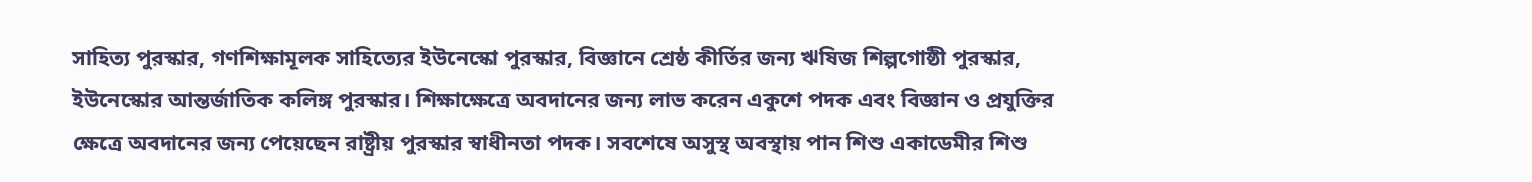সাহিত্য পুরস্কার, গণশিক্ষামূলক সাহিত্যের ইউনেস্কো পুরস্কার, বিজ্ঞানে শ্রেষ্ঠ কীর্তির জন্য ঋষিজ শিল্পগোষ্ঠী পুরস্কার, ইউনেস্কোর আন্তর্জাতিক কলিঙ্গ পুরস্কার। শিক্ষাক্ষেত্রে অবদানের জন্য লাভ করেন একুশে পদক এবং বিজ্ঞান ও প্রযুক্তির ক্ষেত্রে অবদানের জন্য পেয়েছেন রাষ্ট্রীয় পুরস্কার স্বাধীনতা পদক। সবশেষে অসুস্থ অবস্থায় পান শিশু একাডেমীর শিশু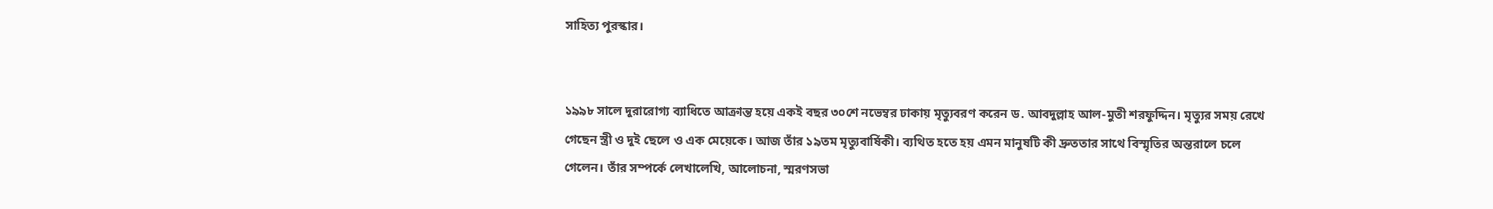সাহিত্য পুরস্কার।


১৯৯৮ সালে দুরারোগ্য ব্যাধিতে আক্রান্ত হয়ে একই বছর ৩০শে নভেম্বর ঢাকায় মৃত্যুবরণ করেন ড. আবদুল্লাহ আল-মুতী শরফুদ্দিন। মৃত্যুর সময় রেখে গেছেন স্ত্রী ও দুই ছেলে ও এক মেয়েকে। আজ তাঁর ১৯তম মৃত্যুবার্ষিকী। ব্যথিত হতে হয় এমন মানুষটি কী দ্রুততার সাথে বিস্মৃতির অন্তরালে চলে গেলেন। তাঁর সম্পর্কে লেখালেখি, আলোচনা, স্মরণসভা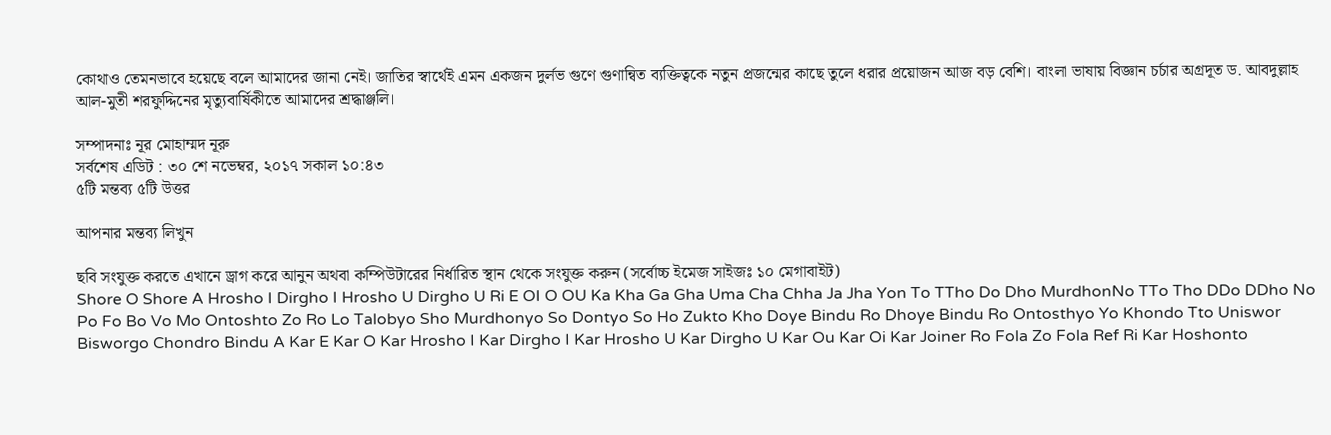কোথাও তেমনভাবে হয়েছে বলে আমাদের জানা নেই। জাতির স্বার্থেই এমন একজন দুর্লভ গুণে গুণান্বিত ব্যক্তিত্বকে নতুন প্রজন্মের কাছে তুলে ধরার প্রয়োজন আজ বড় বেশি। বাংলা ভাষায় বিজ্ঞান চর্চার অগ্রদূত ড. আবদুল্লাহ আল-মুতী শরফুদ্দিনের মৃত্যুবার্ষিকীতে আমাদের শ্রদ্ধাঞ্জলি।

সম্পাদনাঃ নূর মোহাম্মদ নূরু
সর্বশেষ এডিট : ৩০ শে নভেম্বর, ২০১৭ সকাল ১০:৪৩
৫টি মন্তব্য ৫টি উত্তর

আপনার মন্তব্য লিখুন

ছবি সংযুক্ত করতে এখানে ড্রাগ করে আনুন অথবা কম্পিউটারের নির্ধারিত স্থান থেকে সংযুক্ত করুন (সর্বোচ্চ ইমেজ সাইজঃ ১০ মেগাবাইট)
Shore O Shore A Hrosho I Dirgho I Hrosho U Dirgho U Ri E OI O OU Ka Kha Ga Gha Uma Cha Chha Ja Jha Yon To TTho Do Dho MurdhonNo TTo Tho DDo DDho No Po Fo Bo Vo Mo Ontoshto Zo Ro Lo Talobyo Sho Murdhonyo So Dontyo So Ho Zukto Kho Doye Bindu Ro Dhoye Bindu Ro Ontosthyo Yo Khondo Tto Uniswor Bisworgo Chondro Bindu A Kar E Kar O Kar Hrosho I Kar Dirgho I Kar Hrosho U Kar Dirgho U Kar Ou Kar Oi Kar Joiner Ro Fola Zo Fola Ref Ri Kar Hoshonto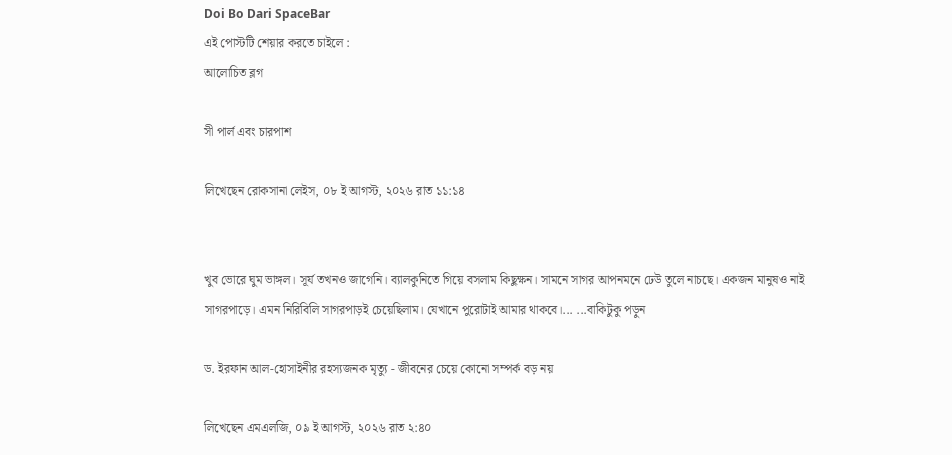Doi Bo Dari SpaceBar
এই পোস্টটি শেয়ার করতে চাইলে :
আলোচিত ব্লগ

সী পার্ল এবং চারপাশ

লিখেছেন রোকসানা লেইস, ০৮ ই আগস্ট, ২০২৬ রাত ১১:১৪


খুব ভোরে ঘুম ভাঙ্গল। সূর্য তখনও জাগেনি। ব্যালকুনিতে গিয়ে বসলাম কিছুক্ষন। সামনে সাগর আপনমনে ঢেউ তুলে নাচছে। একজন মানুষও নাই সাগরপাড়ে। এমন নিরিবিলি সাগরপাড়ই চেয়েছিলাম। যেখানে পুরোটাই আমার থাকবে।... ...বাকিটুকু পড়ুন

ড. ইরফান আল-হোসাইনীর রহস্যজনক মৃত্যু - জীবনের চেয়ে কোনো সম্পর্ক বড় নয়

লিখেছেন এমএলজি, ০৯ ই আগস্ট, ২০২৬ রাত ২:৪০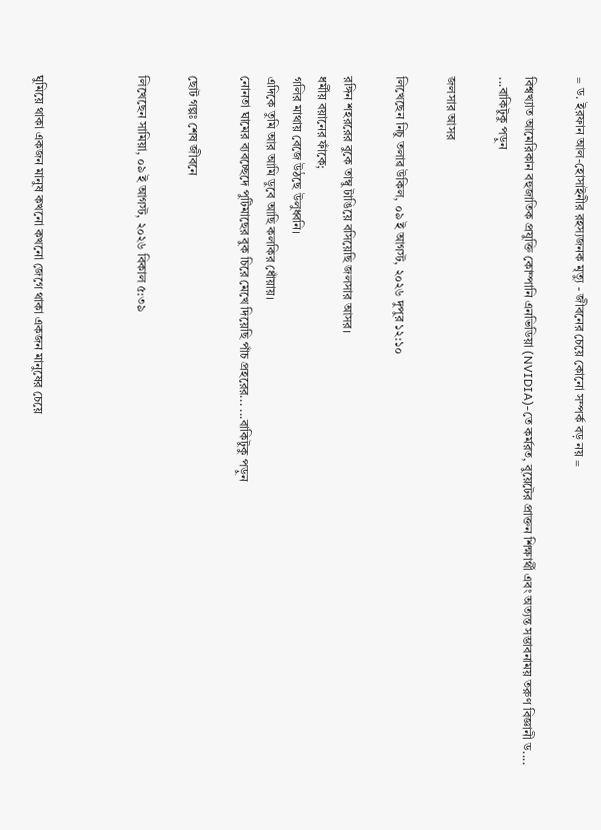= ড. ইরফান আল-হোসাইনীর রহস্যজনক মৃত্যু - জীবনের চেয়ে কোনো সম্পর্ক বড় নয় =

বিশ্বখ্যাত আমেরিকান বহুজাতিক প্রযুক্তি কোম্পানি এনভিডিয়া (NVIDIA)-তে কর্মরত, বুয়েটের প্রাক্তন শিক্ষার্থী এবং অত্যন্ত সম্ভাবনাময় তরুণ বিজ্ঞানী ড.... ...বাকিটুকু পড়ুন

জলসার আসর

লিখেছেন নিচু তলাৱ উকিল, ০৯ ই আগস্ট, ২০২৬ দুপুর ১২:১০

রঙ্গিন শহররের বুকে তাম্বু টাঙিয়ে বসিয়েছি জলসার আসর।
ধর্মীয় বয়ানের ফাঁকে;
গলির মাথায় বেজে উঠছে উলুধ্বনি।
এদিকে তুমি আর আমি ডুবে আছি কলকির ধোঁয়ায়।
নোনতা ঘামের ব্যবচ্ছেদে পুটিমাছের বুক চিরে মেখে দিয়েছি পাঁচ প্রহরের... ...বাকিটুকু পড়ুন

ছোট গল্পঃ শেষ জীবনে

লিখেছেন সামিয়া, ০৯ ই আগস্ট, ২০২৬ বিকাল ৫:৩৯



ঘুমিয়ে থাকা একজন মানুষ কখনো কখনো জেগে থাকা একজন মানুষের চেয়ে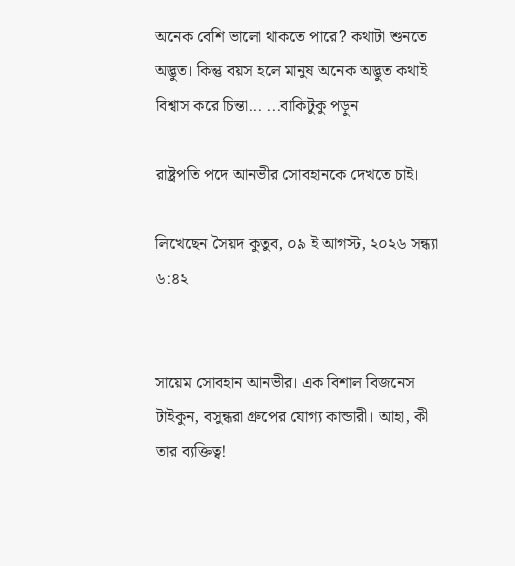অনেক বেশি ভালো থাকতে পারে? কথাটা শুনতে অদ্ভুত। কিন্তু বয়স হলে মানুষ অনেক অদ্ভুত কথাই বিশ্বাস করে চিন্তা... ...বাকিটুকু পড়ুন

রাষ্ট্রপতি পদে আনভীর সোবহানকে দেখতে চাই।

লিখেছেন সৈয়দ কুতুব, ০৯ ই আগস্ট, ২০২৬ সন্ধ্যা ৬:৪২


সায়েম সোবহান আনভীর। এক বিশাল বিজনেস টাইকুন, বসুন্ধরা গ্রুপের যোগ্য কান্ডারী। আহা, কী তার ব্যক্তিত্ব!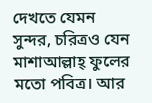দেখতে যেমন সুন্দর, চরিত্রও যেন মাশাআল্লাহ্ ফুলের মতো পবিত্র। আর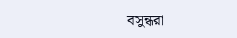বসুন্ধরা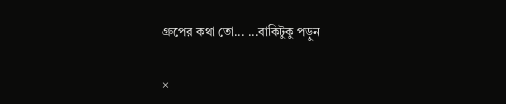গ্রুপের কথা তো... ...বাকিটুকু পড়ুন

×